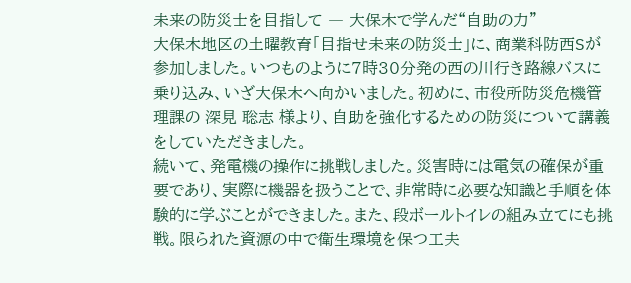未来の防災士を目指して ― 大保木で学んだ“自助の力”
大保木地区の土曜教育「目指せ未来の防災士」に、商業科防西Sが参加しました。いつものように7時30分発の西の川行き路線バスに乗り込み、いざ大保木へ向かいました。初めに、市役所防災危機管理課の 深見 聡志 様より、自助を強化するための防災について講義をしていただきました。
続いて、発電機の操作に挑戦しました。災害時には電気の確保が重要であり、実際に機器を扱うことで、非常時に必要な知識と手順を体験的に学ぶことができました。また、段ボールトイレの組み立てにも挑戦。限られた資源の中で衛生環境を保つ工夫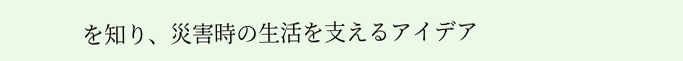を知り、災害時の生活を支えるアイデア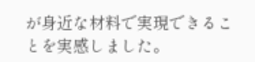が身近な材料で実現できることを実感しました。